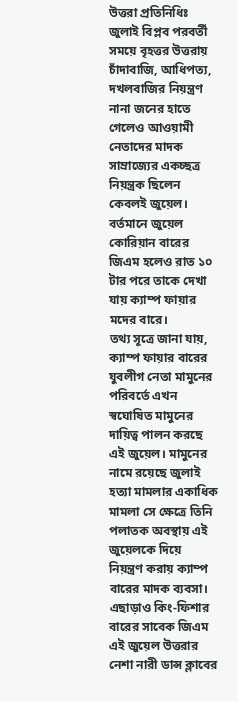উত্তরা প্রতিনিধিঃ জুলাই বিপ্লব পরবর্তী সময়ে বৃহত্তর উত্তরায় চাঁদাবাজি, আধিপত্য, দখলবাজির নিয়ন্ত্রণ নানা জনের হাতে গেলেও আওয়ামী নেতাদের মাদক সাম্রাজ্যের একচ্ছত্র নিয়ন্ত্রক ছিলেন কেবলই জুয়েল। বর্তমানে জুয়েল কোরিয়ান বারের জিএম হলেও রাত ১০ টার পরে তাকে দেখা যায় ক্যাম্প ফায়ার মদের বারে।
তথ্য সূত্রে জানা যায়, ক্যাম্প ফায়ার বারের যুবলীগ নেতা মামুনের পরিবর্তে এখন স্বঘোষিত মামুনের দায়িত্ব পালন করছে এই জুয়েল। মামুনের নামে রয়েছে জুলাই হত্যা মামলার একাধিক মামলা সে ক্ষেত্রে তিনি পলাতক অবস্থায় এই জুয়েলকে দিয়ে নিয়ন্ত্রণ করায় ক্যাম্প বারের মাদক ব্যবসা। এছাড়াও কিং-ফিশার বারের সাবেক জিএম এই জুয়েল উত্তরার নেশা নারী ডান্স ক্লাবের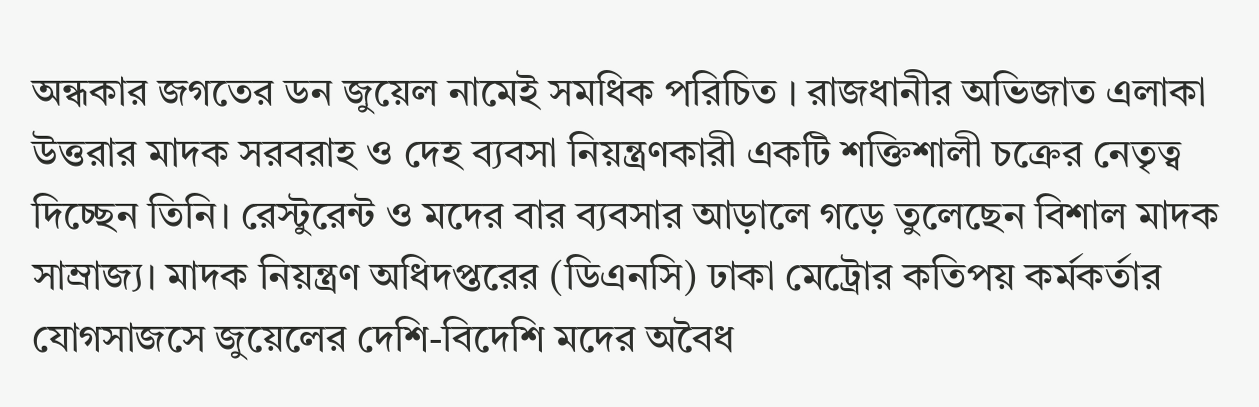অন্ধকার জগতের ডন জুয়েল নামেই সমধিক পরিচিত । রাজধানীর অভিজাত এলাকা উত্তরার মাদক সরবরাহ ও দেহ ব্যবসা নিয়ন্ত্রণকারী একটি শক্তিশালী চক্রের নেতৃত্ব দিচ্ছেন তিনি। রেস্টুরেন্ট ও মদের বার ব্যবসার আড়ালে গড়ে তুলেছেন বিশাল মাদক সাম্রাজ্য। মাদক নিয়ন্ত্রণ অধিদপ্তরের (ডিএনসি) ঢাকা মেট্রোর কতিপয় কর্মকর্তার যোগসাজসে জুয়েলের দেশি-বিদেশি মদের অবৈধ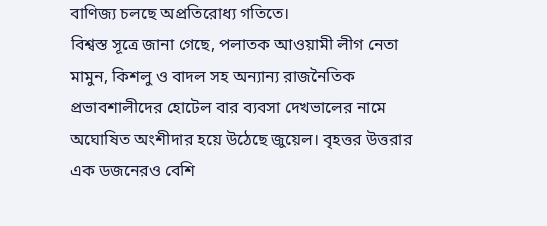বাণিজ্য চলছে অপ্রতিরোধ্য গতিতে।
বিশ্বস্ত সূত্রে জানা গেছে, পলাতক আওয়ামী লীগ নেতা মামুন, কিশলু ও বাদল সহ অন্যান্য রাজনৈতিক প্রভাবশালীদের হোটেল বার ব্যবসা দেখভালের নামে অঘোষিত অংশীদার হয়ে উঠেছে জুয়েল। বৃহত্তর উত্তরার এক ডজনেরও বেশি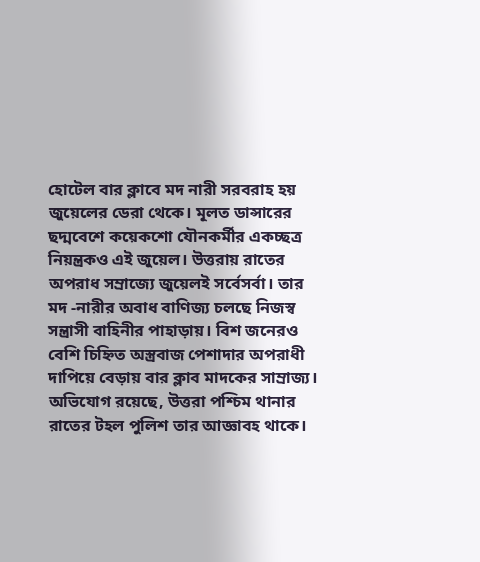হোটেল বার ক্লাবে মদ নারী সরবরাহ হয় জুয়েলের ডেরা থেকে। মূলত ডান্সারের ছদ্মবেশে কয়েকশো যৌনকর্মীর একচ্ছত্র নিয়ন্ত্রকও এই জুয়েল। উত্তরায় রাতের অপরাধ সম্রাজ্যে জুয়েলই সর্বেসর্বা। তার মদ -নারীর অবাধ বাণিজ্য চলছে নিজস্ব সন্ত্রাসী বাহিনীর পাহাড়ায়। বিশ জনেরও বেশি চিহ্নিত অস্ত্রবাজ পেশাদার অপরাধী দাপিয়ে বেড়ায় বার ক্লাব মাদকের সাম্রাজ্য।
অভিযোগ রয়েছে, উত্তরা পশ্চিম থানার রাতের টহল পুলিশ তার আজ্ঞাবহ থাকে।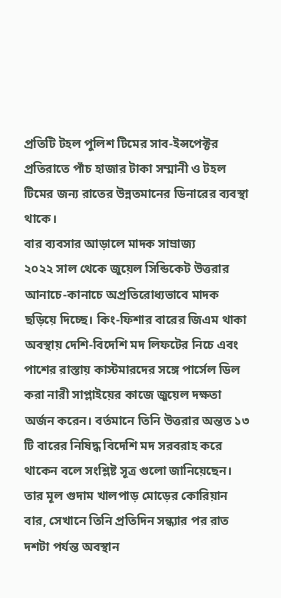প্রতিটি টহল পুলিশ টিমের সাব-ইন্সপেক্টর প্রতিরাতে পাঁচ হাজার টাকা সম্মানী ও টহল টিমের জন্য রাতের উন্নতমানের ডিনারের ব্যবস্থা থাকে।
বার ব্যবসার আড়ালে মাদক সাম্রাজ্য
২০২২ সাল থেকে জুয়েল সিন্ডিকেট উত্তরার আনাচে-কানাচে অপ্রতিরোধ্যভাবে মাদক ছড়িয়ে দিচ্ছে। কিং-ফিশার বারের জিএম থাকা অবস্থায় দেশি-বিদেশি মদ লিফটের নিচে এবং পাশের রাস্তায় কাস্টমারদের সঙ্গে পার্সেল ডিল করা নারী সাপ্লাইয়ের কাজে জুয়েল দক্ষতা অর্জন করেন। বর্তমানে তিনি উত্তরার অন্তত ১৩ টি বারের নিষিদ্ধ বিদেশি মদ সরবরাহ করে থাকেন বলে সংশ্লিষ্ট সূত্র গুলো জানিয়েছেন। তার মূল গুদাম খালপাড় মোড়ের কোরিয়ান বার, সেখানে তিনি প্রতিদিন সন্ধ্যার পর রাত দশটা পর্যন্ত অবস্থান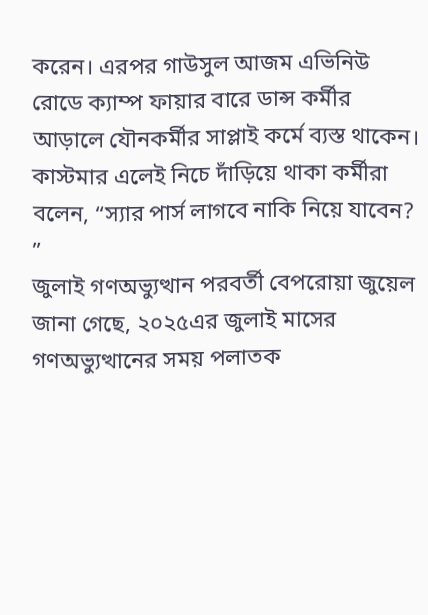করেন। এরপর গাউসুল আজম এভিনিউ রোডে ক্যাম্প ফায়ার বারে ডান্স কর্মীর আড়ালে যৌনকর্মীর সাপ্লাই কর্মে ব্যস্ত থাকেন। কাস্টমার এলেই নিচে দাঁড়িয়ে থাকা কর্মীরা বলেন, “স্যার পার্স লাগবে নাকি নিয়ে যাবেন? ”
জুলাই গণঅভ্যুত্থান পরবর্তী বেপরোয়া জুয়েল
জানা গেছে, ২০২৫এর জুলাই মাসের গণঅভ্যুত্থানের সময় পলাতক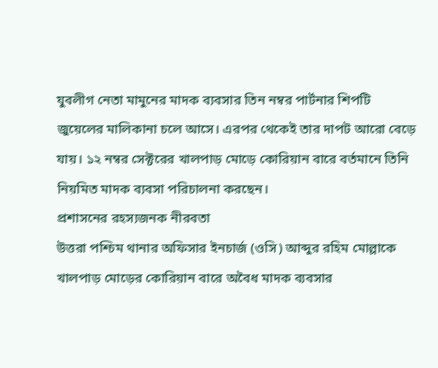যুবলীগ নেতা মামুনের মাদক ব্যবসার তিন নম্বর পার্টনার শিপটি জুয়েলের মালিকানা চলে আসে। এরপর থেকেই তার দাপট আরো বেড়ে যায়। ১২ নম্বর সেক্টরের খালপাড় মোড়ে কোরিয়ান বারে বর্তমানে তিনি নিয়মিত মাদক ব্যবসা পরিচালনা করছেন।
প্রশাসনের রহস্যজনক নীরবতা
উত্তরা পশ্চিম থানার অফিসার ইনচার্জ (ওসি) আব্দুর রহিম মোল্লাকে খালপাড় মোড়ের কোরিয়ান বারে অবৈধ মাদক ব্যবসার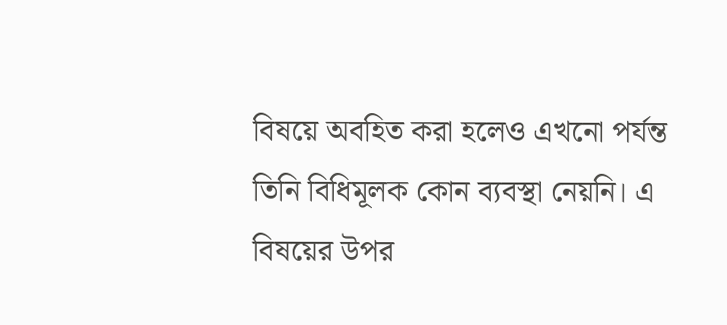বিষয়ে অবহিত করা হলেও এখনো পর্যন্ত তিনি বিধিমূলক কোন ব্যবস্থা নেয়নি। এ বিষয়ের উপর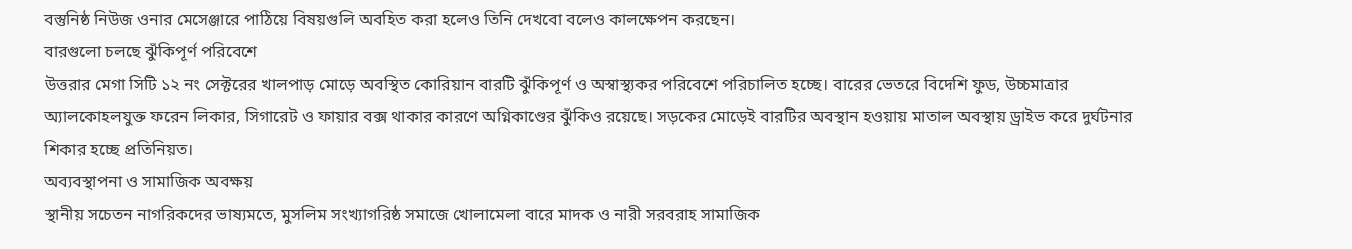বস্তুনিষ্ঠ নিউজ ওনার মেসেঞ্জারে পাঠিয়ে বিষয়গুলি অবহিত করা হলেও তিনি দেখবো বলেও কালক্ষেপন করছেন।
বারগুলো চলছে ঝুঁকিপূর্ণ পরিবেশে
উত্তরার মেগা সিটি ১২ নং সেক্টরের খালপাড় মোড়ে অবস্থিত কোরিয়ান বারটি ঝুঁকিপূর্ণ ও অস্বাস্থ্যকর পরিবেশে পরিচালিত হচ্ছে। বারের ভেতরে বিদেশি ফুড, উচ্চমাত্রার অ্যালকোহলযুক্ত ফরেন লিকার, সিগারেট ও ফায়ার বক্স থাকার কারণে অগ্নিকাণ্ডের ঝুঁকিও রয়েছে। সড়কের মোড়েই বারটির অবস্থান হওয়ায় মাতাল অবস্থায় ড্রাইভ করে দুর্ঘটনার শিকার হচ্ছে প্রতিনিয়ত।
অব্যবস্থাপনা ও সামাজিক অবক্ষয়
স্থানীয় সচেতন নাগরিকদের ভাষ্যমতে, মুসলিম সংখ্যাগরিষ্ঠ সমাজে খোলামেলা বারে মাদক ও নারী সরবরাহ সামাজিক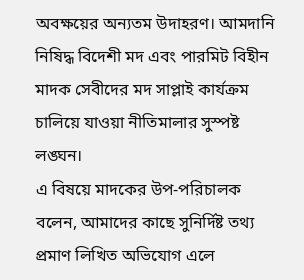অবক্ষয়ের অন্যতম উদাহরণ। আমদানি নিষিদ্ধ বিদেশী মদ এবং পারমিট বিহীন মাদক সেবীদের মদ সাপ্লাই কার্যক্রম চালিয়ে যাওয়া নীতিমালার সুস্পষ্ট লঙ্ঘন।
এ বিষয়ে মাদকের উপ-পরিচালক বলেন, আমাদের কাছে সুনির্দিষ্ট তথ্য প্রমাণ লিখিত অভিযোগ এলে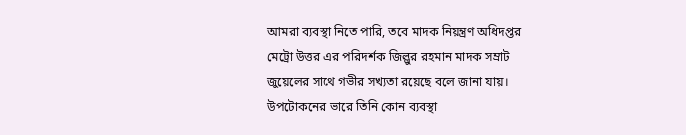আমরা ব্যবস্থা নিতে পারি, তবে মাদক নিয়ন্ত্রণ অধিদপ্তর মেট্রো উত্তর এর পরিদর্শক জিল্লুর রহমান মাদক সম্রাট জুয়েলের সাথে গভীর সখ্যতা রয়েছে বলে জানা যায়। উপটোকনের ভারে তিনি কোন ব্যবস্থা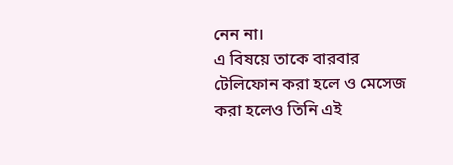নেন না।
এ বিষয়ে তাকে বারবার টেলিফোন করা হলে ও মেসেজ করা হলেও তিনি এই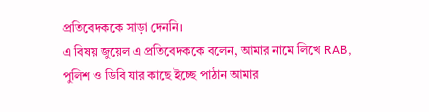প্রতিবেদককে সাড়া দেননি।
এ বিষয় জুয়েল এ প্রতিবেদককে বলেন, আমার নামে লিখে RAB, পুলিশ ও ডিবি যার কাছে ইচ্ছে পাঠান আমার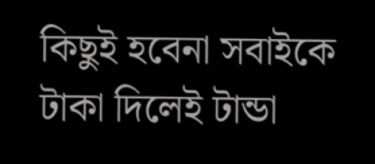কিছুই হবেনা সবাইকে টাকা দিলেই টান্ডা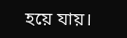হয়ে যায়।